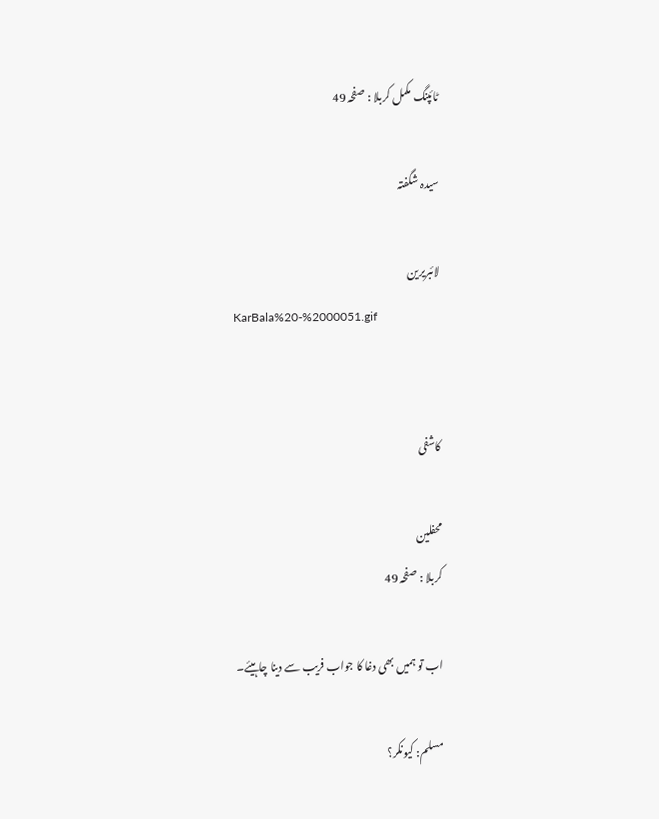ٹائپنگ مکمل کربلا : صفحہ 49

سیدہ شگفتہ

لائبریرین
KarBala%20-%2000051.gif


کاشفی

محفلین
کربلا : صفحہ 49

اب تو ہمیں بھی دغا کا جواب فریب سے دینا چاہیئے۔

مسلم: کیونکر؟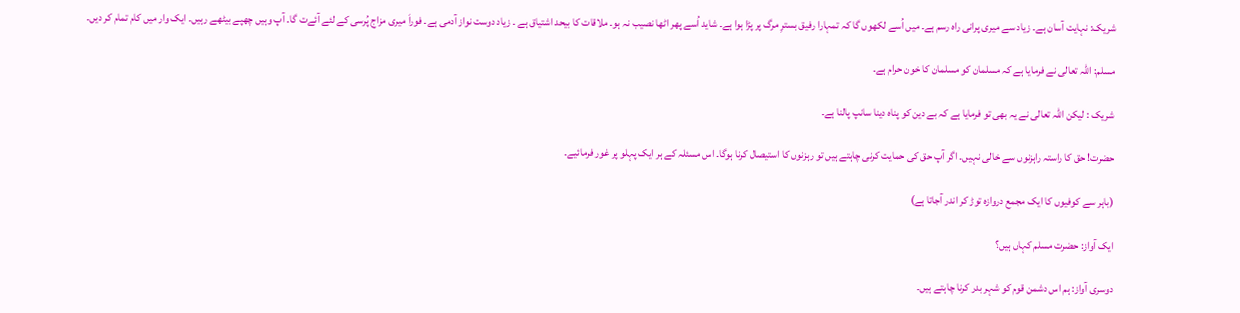شریک: نہایت آسان ہے۔ زیاد سے میری پرانی راہ رسم ہے۔ میں اُسے لکھوں گا کہ تمہارا رفیق بسترِ مرگ پر پڑا ہوا ہے۔ شاید اُسے پھر اٹھا نصیب نہ ہو۔ ملاقات کا بیحد اشتیاق ہے ۔ زیاد دوست نواز آدمی ہے۔ فوراَ میری مزاج پُرسی کے لئے آئےت گا۔ آپ وہیں چھپے بیٹھے رہیں۔ ایک وار میں کام تمام کر دیں۔

مسلم: اللہ تعالی نے فرمایا ہے کہ مسلمان کو مسلمان کا خون حرام ہے۔

شریک : لیکن اللہ تعالی نے یہ بھی تو فرمایا ہے کہ بے دین کو پناہ دینا سانپ پالنا ہے۔

حضرت! حق کا راستہ راہزنوں‌ سے خالی نہیں۔ اگر آپ حق کی حمایت کرنی چاہتے ہیں تو رہزنوں کا استیصال کرنا ہوگا۔ اس مسئلہ کے ہر ایک پہلو پر غور فرمائیے۔

(باہر سے کوفیوں کا ایک مجمع دروازہ توڑ کر اندر آجاتا ہے)

ایک آواز: حضرت مسلم کہاں ہیں؟

دوسری آواز: ہم اس دشمن قوم کو شہر بدر کرنا چاہتے ہیں۔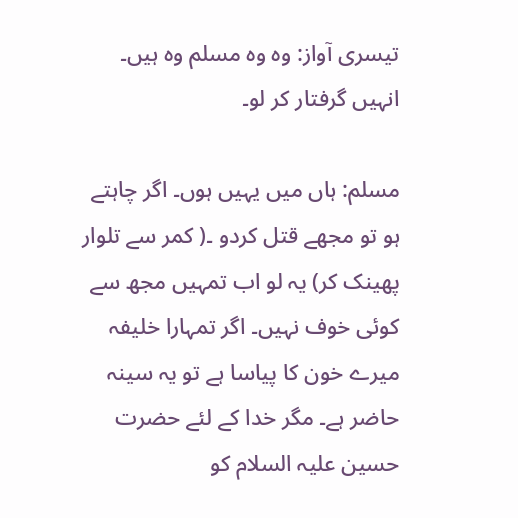تیسری آواز: وہ وہ مسلم وہ ہیں۔ انہیں گرفتار کر لو۔

مسلم: ہاں میں یہیں ہوں۔ اگر چاہتے ہو تو مجھے قتل کردو ۔( کمر سے تلوار پھینک کر) یہ لو اب تمہیں مجھ سے کوئی خوف نہیں۔ اگر تمہارا خلیفہ میرے خون کا پیاسا ہے تو یہ سینہ حاضر ہے۔ مگر خدا کے لئے حضرت حسین علیہ السلام کو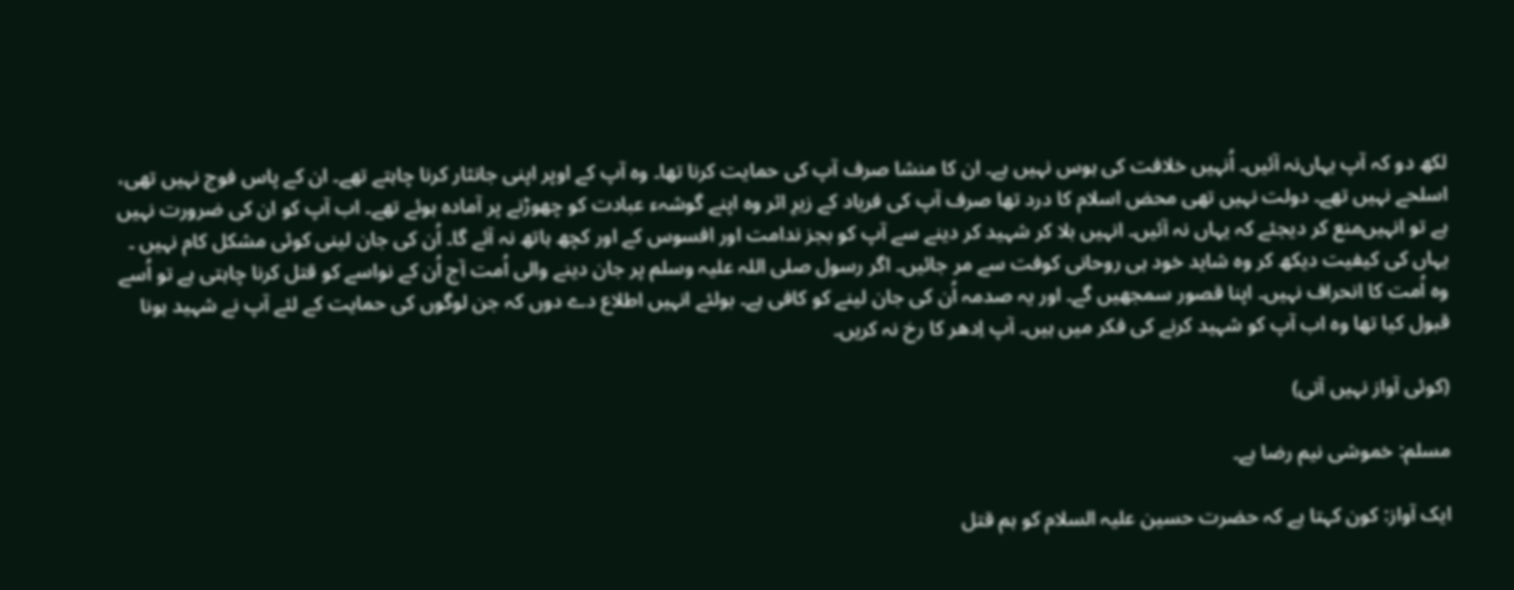لکھ دو کہ آپ یہاں‌نہ آئیں۔ اُنہیں خلافت کی ہوس نہیں ہے۔ ان کا منشا صرف آپ کی حمایت کرنا تھا۔ وہ آپ کے اوپر اپنی جانثار کرنا چاہتے تھے۔ ان کے پاس فوج نہیں تھی، اسلحے نہیں تھے۔ دولت نہیں تھی محض اسلام کا درد تھا صرف آپ کی فریاد کے زیرِ اثر وہ اپنے گوشہء عبادت کو چھوڑنے پر آمادہ ہوئے تھے۔ اب آپ کو ان کی ضرورت نہیں ہے تو انہیں‌منع کر دیجئے کہ یہاں‌ نہ آئیں۔ انہیں بلا کر شہید کر دینے سے آپ کو بجز ندامت اور افسوس کے اور کچھ ہاتھ نہ آئے گا۔ اُن کی جان لینی کوئی مشکل کام نہیں ۔ یہاں کی کیفیت دیکھ کر وہ شاید خود ہی روحانی کوفت سے مر جائیں۔ اگر رسول صلی اللہ علیہ وسلم پر جان دینے والی اُمت آج اُن کے نواسے کو قتل کرنا چاہتی ہے تو اُسے وہ اُمت کا انحراف نہیں۔ اپنا قصور سمجھیں گے۔ اور یہ صدمہ اُن کی جان لینے کو کافی ہے۔ بولئے انہیں اطلاع دے دوں کہ جن لوگوں کی حمایت کے لئے آپ نے شہید ہونا قبول کیا تھا وہ اب آپ کو شہید کرنے کی فکر میں ہیں۔ آپ اِدھر کا رخ نہ کریں۔

(کوئی آواز نہیں‌ آتی)

مسلم: خموشی نیم رضا ہے۔

ایک آواز: کون کہتا ہے کہ حضرت حسین علیہ السلام کو ہم قتل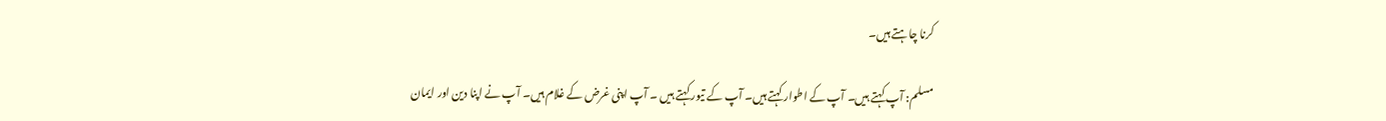کرنا چاہتے ہیں۔

مسلم: آپ کہتے ہیں۔ آپ کے اطوار کہتے ہیں۔ آپ کے تیور کہتے ہیں ۔ آپ اپنی غرض کے غلام ہیں۔ آپ نے اپنا دین اور ایمان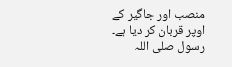منصب اور جاگیر کے اوپر قربان کر دیا ہے۔ رسول صلی اللہ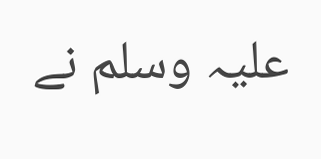علیہ وسلم نے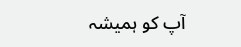آپ کو ہمیشہ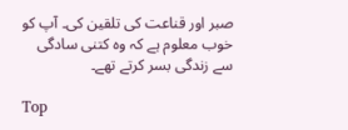صبر اور قناعت کی تلقین کی۔ آپ کو خوب معلوم ہے کہ وہ کتنی سادگی سے زندگی بسر کرتے تھے۔

Top